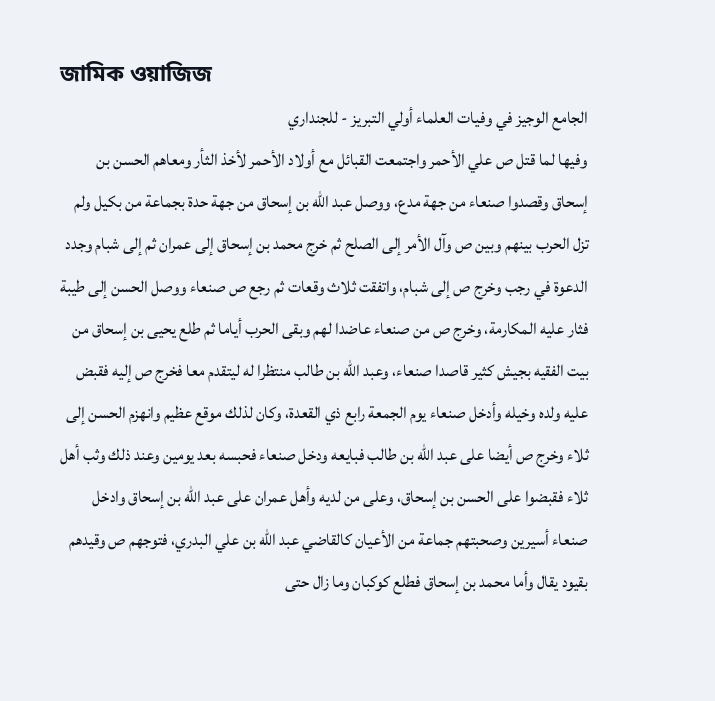জামিক ওয়াজিজ
الجامع الوجيز في وفيات العلماء أولي التبريز - للجنداري
وفيها لما قتل ص علي الأحمر واجتمعت القبائل مع أولاد الأحمر لأخذ الثأر ومعاهم الحسن بن إسحاق وقصدوا صنعاء من جهة مدع، ووصل عبد الله بن إسحاق من جهة حدة بجماعة من بكيل ولم تزل الحرب بينهم وبين ص وآل الأمر إلى الصلح ثم خرج محمد بن إسحاق إلى عمران ثم إلى شبام وجدد الدعوة في رجب وخرج ص إلى شبام، واتفقت ثلاث وقعات ثم رجع ص صنعاء ووصل الحسن إلى طيبة فثار عليه المكارمة، وخرج ص من صنعاء عاضدا لهم وبقى الحرب أياما ثم طلع يحيى بن إسحاق من بيت الفقيه بجيش كثير قاصدا صنعاء، وعبد الله بن طالب منتظرا له ليتقدم معا فخرج ص إليه فقبض عليه ولده وخيله وأدخل صنعاء يوم الجمعة رابع ذي القعدة، وكان لذلك موقع عظيم وانهزم الحسن إلى ثلاء وخرج ص أيضا على عبد الله بن طالب فبايعه ودخل صنعاء فحبسه بعد يومين وعند ذلك وثب أهل ثلاء فقبضوا على الحسن بن إسحاق، وعلى من لديه وأهل عمران على عبد الله بن إسحاق وادخل صنعاء أسيرين وصحبتهم جماعة من الأعيان كالقاضي عبد الله بن علي البدري، فتوجهم ص وقيدهم بقيود يقال وأما محمد بن إسحاق فطلع كوكبان وما زال حتى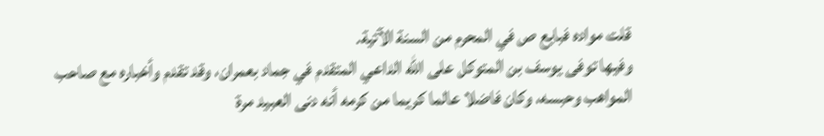قلت مواده فبايع ص في المحرم من السنة الآتية.
وفيها توفى يوسف بن المتوكل على الله الداعي المتقدم في جماد بعمران، وقد تقدم وأخباره مع صاحب المواهب وحبسه، وكان فاضلا عالما كريما من كرمه أنه دنى العبيد مرة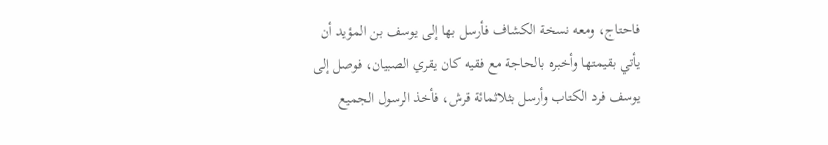فاحتاج، ومعه نسخة الكشاف فأرسل بها إلى يوسف بن المؤيد أن يأتي بقيمتها وأخبره بالحاجة مع فقيه كان يقري الصبيان، فوصل إلى يوسف فرد الكتاب وأرسل بثلاثمائة قرش، فأخذ الرسول الجميع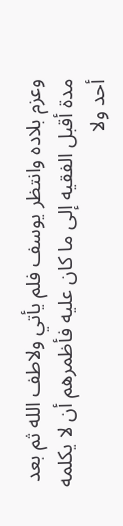وعزم بلاده وانتظر يوسف فلم يأتي ولاطف الله ثم بعد مدة أقبل الفقيه إلى ما كان عليه فأظمرهم أن لا يكلمه أحد ولا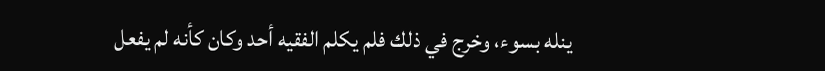ينله بسوء، وخرج في ذلك فلم يكلم الفقيه أحد وكان كأنه لم يفعل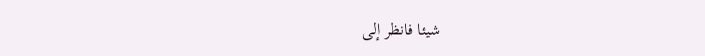شيئا فانظر إلى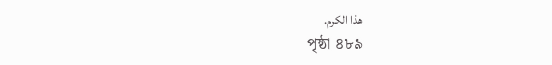هذا الكرم.
পৃষ্ঠা ৪৮৯